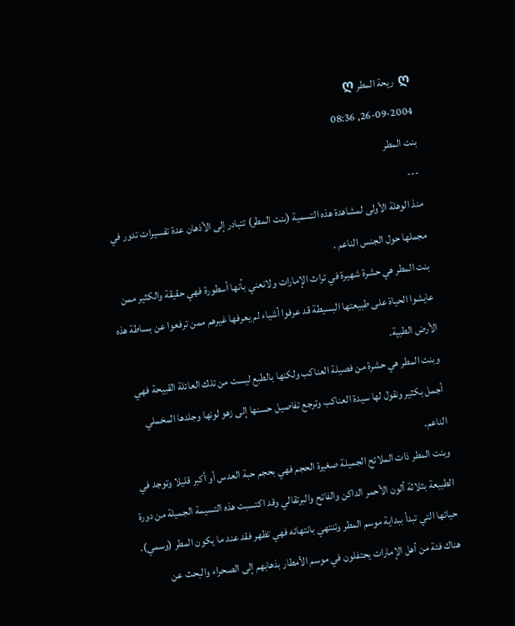ღ ريحة المطر ღ
26-09-2004, 08:36
بنت المطر
---
منذ الوهلة الأولى لمشاهدة هذه التسمية (بنت المطر) تتبادر إلى الأذهان عدة تفسيرات تدور في مجملها حول الجنس الناعم .
بنت المطر هي حشرة شهيرة في تراث الإمارات ولانعني بأنها أسطورة فهي حقيقة والكثير ممن عايشوا الحياة على طبيعتها البسيطة قد عرفوا أشياء لم يعرفها غيرهم ممن ترفعوا عن بساطة هذه الأرض الطبية.
وبنت المطر هي حشرة من فصيلة العناكب ولكنها بالطبع ليست من تلك العائلة القبيحة فهي أجمل بكثير ونقول لها سيدة العناكب وترجع تفاصيل حسنها إلى زهو لونها وجلدها المخملي الناعم.
وبنت المطر ذات الملائح الجميلة صغيرة الحجم فهي بحجم حبة العدس أو أكبر قليلا وتوجد في الطبيعة بثلاثة ألون الأحمر الداكن والفاتح والبرتقالي وقد اكتسبت هذه التسيمة الجميلة من دورة حياتها التي تبدأ ببداية موسم المطر وتنتهي بانتهائه فهي تظهر فقد عند ما يكون المطر (وسمي).
هناك فئة من أهل الإمارات يحتفلون في موسم الأمطار بذهابهم إلى الصحراء والبحث عن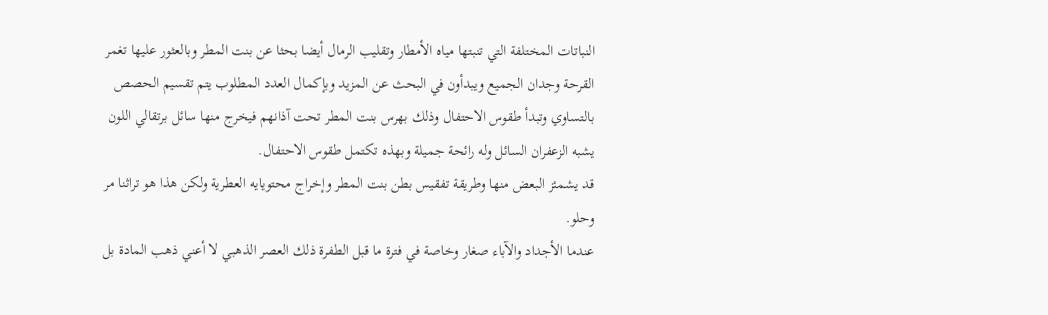النباتات المختلفة التي تنبتها مياه الأمطار وتقليب الرمال أيضا بحثا عن بنت المطر وبالعثور عليها تغمر القرحة وجدان الجميع ويبدأون في البحث عن المزيد وبإكمال العدد المطلوب يتم تقسيم الحصص بالتساوي وتبدأ طقوس الاحتفال وذلك بهرس بنت المطر تحت آذانهم فيخرج منها سائل برتقالي اللون يشبه الزعفران السائل وله رائحة جميلة وبهذه تكتمل طقوس الاحتفال.
قد يشمئز البعض منها وطريقة تفقيس بطن بنت المطر وإخراج محتويايه العطرية ولكن هذا هو تراثنا مر وحلو.
عندما الأجداد والآباء صغار وخاصة في فترة ما قبل الطفرة ذلك العصر الذهبي لا أعني ذهب المادة بل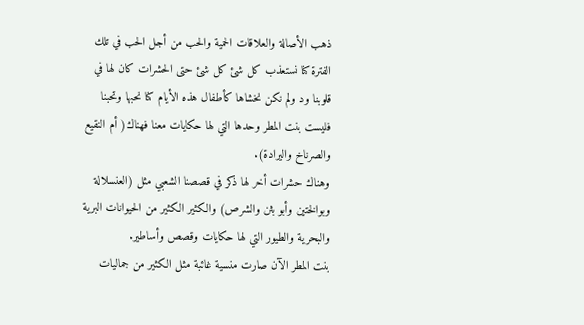ذهب الأصالة والعلاقات الحمية والحب من أجل الحب في تلك الفترة كنا نستعذب كل شئ كل شئ حتى الحشرات كان لها في قلوبنا ود ولم نكن نخشاها كأطفال هذه الأيام كنا نحبها وتحبنا فليست بنت المطر وحدها التي لها حكايات معنا فهناك( أم النقيع والصرناخ واليرادة).
وهناك حشرات أخر لها ذكر في قصصنا الشعبي مثل (العنسلالة وبوالختين وأبو بثن والشرص) والكثير الكثير من الحيوانات البرية والبحرية والطيور التي لها حكايات وقصص وأساطير.
بنت المطر الآن صارت منسية غائبة مثل الكثير من جماليات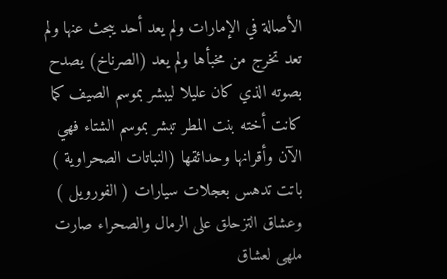الأصالة في الإمارات ولم يعد أحد يبحث عنها ولم تعد تخرج من مخبأها ولم يعد (الصرناخ) يصدح بصوته الذي كان عليلا ليبشر بموسم الصيف كما كانت أخته بنت المطر تبشر بموسم الشتاء فهي الآن وأقرانها وحدائقها (النباتات الصحراوية ) باتت تدهس بعجلات سيارات ( الفورويل ) وعشاق التزحلق على الرمال والصحراء صارت ملهى لعشاق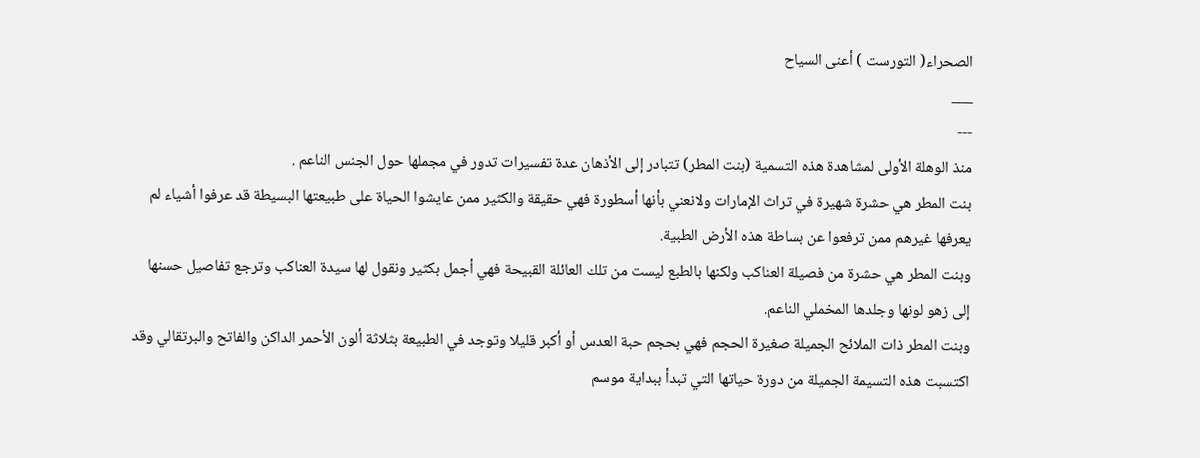الصحراء( التورست ) أعنى السياح
___
---
منذ الوهلة الأولى لمشاهدة هذه التسمية (بنت المطر) تتبادر إلى الأذهان عدة تفسيرات تدور في مجملها حول الجنس الناعم .
بنت المطر هي حشرة شهيرة في تراث الإمارات ولانعني بأنها أسطورة فهي حقيقة والكثير ممن عايشوا الحياة على طبيعتها البسيطة قد عرفوا أشياء لم يعرفها غيرهم ممن ترفعوا عن بساطة هذه الأرض الطبية.
وبنت المطر هي حشرة من فصيلة العناكب ولكنها بالطبع ليست من تلك العائلة القبيحة فهي أجمل بكثير ونقول لها سيدة العناكب وترجع تفاصيل حسنها إلى زهو لونها وجلدها المخملي الناعم.
وبنت المطر ذات الملائح الجميلة صغيرة الحجم فهي بحجم حبة العدس أو أكبر قليلا وتوجد في الطبيعة بثلاثة ألون الأحمر الداكن والفاتح والبرتقالي وقد اكتسبت هذه التسيمة الجميلة من دورة حياتها التي تبدأ ببداية موسم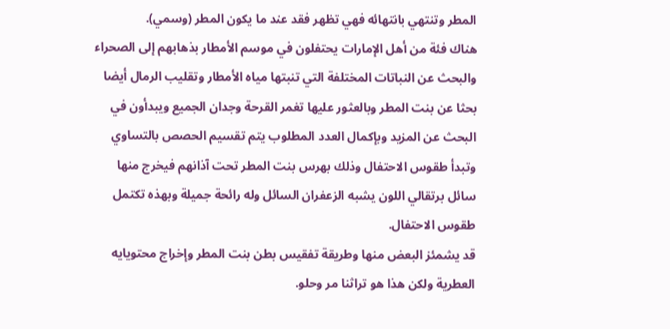المطر وتنتهي بانتهائه فهي تظهر فقد عند ما يكون المطر (وسمي).
هناك فئة من أهل الإمارات يحتفلون في موسم الأمطار بذهابهم إلى الصحراء والبحث عن النباتات المختلفة التي تنبتها مياه الأمطار وتقليب الرمال أيضا بحثا عن بنت المطر وبالعثور عليها تغمر القرحة وجدان الجميع ويبدأون في البحث عن المزيد وبإكمال العدد المطلوب يتم تقسيم الحصص بالتساوي وتبدأ طقوس الاحتفال وذلك بهرس بنت المطر تحت آذانهم فيخرج منها سائل برتقالي اللون يشبه الزعفران السائل وله رائحة جميلة وبهذه تكتمل طقوس الاحتفال.
قد يشمئز البعض منها وطريقة تفقيس بطن بنت المطر وإخراج محتويايه العطرية ولكن هذا هو تراثنا مر وحلو.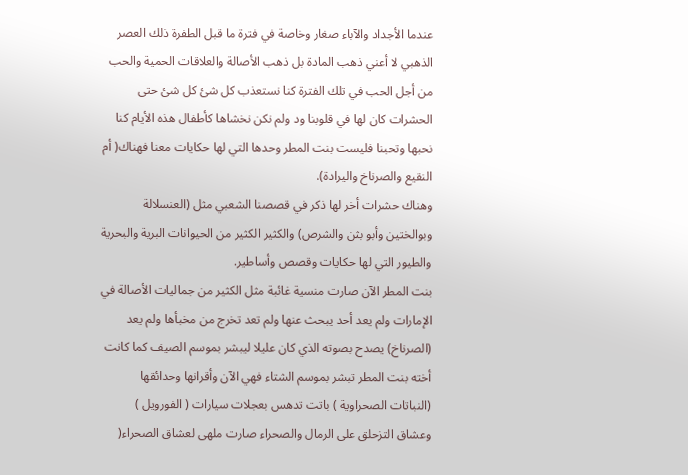عندما الأجداد والآباء صغار وخاصة في فترة ما قبل الطفرة ذلك العصر الذهبي لا أعني ذهب المادة بل ذهب الأصالة والعلاقات الحمية والحب من أجل الحب في تلك الفترة كنا نستعذب كل شئ كل شئ حتى الحشرات كان لها في قلوبنا ود ولم نكن نخشاها كأطفال هذه الأيام كنا نحبها وتحبنا فليست بنت المطر وحدها التي لها حكايات معنا فهناك( أم النقيع والصرناخ واليرادة).
وهناك حشرات أخر لها ذكر في قصصنا الشعبي مثل (العنسلالة وبوالختين وأبو بثن والشرص) والكثير الكثير من الحيوانات البرية والبحرية والطيور التي لها حكايات وقصص وأساطير.
بنت المطر الآن صارت منسية غائبة مثل الكثير من جماليات الأصالة في الإمارات ولم يعد أحد يبحث عنها ولم تعد تخرج من مخبأها ولم يعد (الصرناخ) يصدح بصوته الذي كان عليلا ليبشر بموسم الصيف كما كانت أخته بنت المطر تبشر بموسم الشتاء فهي الآن وأقرانها وحدائقها (النباتات الصحراوية ) باتت تدهس بعجلات سيارات ( الفورويل ) وعشاق التزحلق على الرمال والصحراء صارت ملهى لعشاق الصحراء(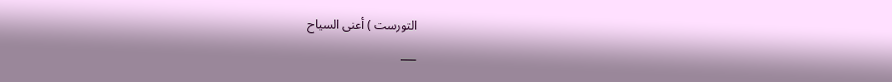التورست ) أعنى السياح
___